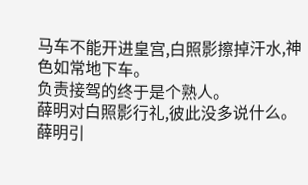马车不能开进皇宫,白照影擦掉汗水,神色如常地下车。
负责接驾的终于是个熟人。
薛明对白照影行礼,彼此没多说什么。
薛明引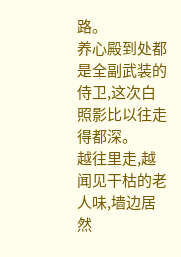路。
养心殿到处都是全副武装的侍卫,这次白照影比以往走得都深。
越往里走,越闻见干枯的老人味,墙边居然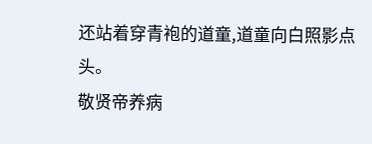还站着穿青袍的道童,道童向白照影点头。
敬贤帝养病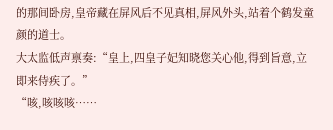的那间卧房,皇帝藏在屏风后不见真相,屏风外头,站着个鹤发童颜的道士。
大太监低声禀奏:“皇上,四皇子妃知晓您关心他,得到旨意,立即来侍疾了。”
“咳,咳咳咳……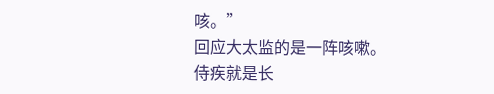咳。”
回应大太监的是一阵咳嗽。
侍疾就是长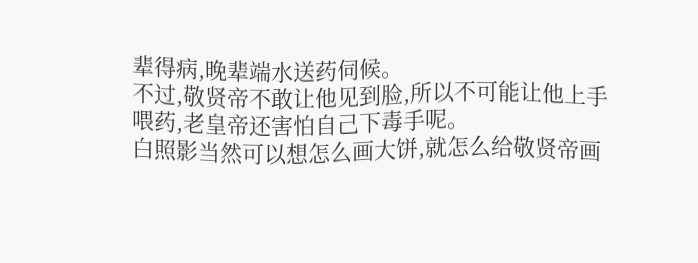辈得病,晚辈端水送药伺候。
不过,敬贤帝不敢让他见到脸,所以不可能让他上手喂药,老皇帝还害怕自己下毒手呢。
白照影当然可以想怎么画大饼,就怎么给敬贤帝画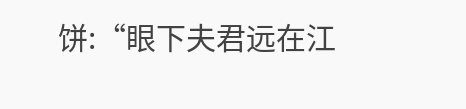饼:“眼下夫君远在江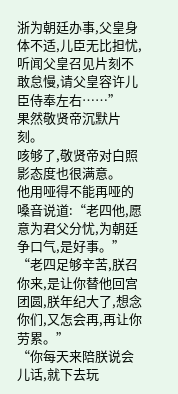浙为朝廷办事,父皇身体不适,儿臣无比担忧,听闻父皇召见片刻不敢怠慢,请父皇容许儿臣侍奉左右……”
果然敬贤帝沉默片刻。
咳够了,敬贤帝对白照影态度也很满意。
他用哑得不能再哑的嗓音说道:“老四他,愿意为君父分忧,为朝廷争口气,是好事。”
“老四足够辛苦,朕召你来,是让你替他回宫团圆,朕年纪大了,想念你们,又怎会再,再让你劳累。”
“你每天来陪朕说会儿话,就下去玩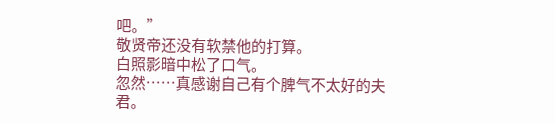吧。”
敬贤帝还没有软禁他的打算。
白照影暗中松了口气。
忽然……真感谢自己有个脾气不太好的夫君。